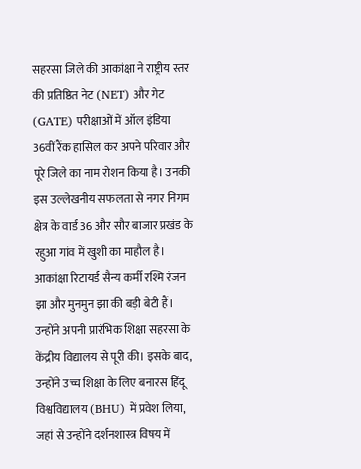सहरसा जिले की आकांक्षा ने राष्ट्रीय स्तर की प्रतिष्ठित नेट (NET) और गेट (GATE) परीक्षाओं में ऑल इंडिया 36वीं रैंक हासिल कर अपने परिवार और पूरे जिले का नाम रोशन किया है। उनकी इस उल्लेखनीय सफलता से नगर निगम क्षेत्र के वार्ड 36 और सौर बाजार प्रखंड के रहुआ गांव में खुशी का माहौल है। आकांक्षा रिटायर्ड सैन्य कर्मी रश्मि रंजन झा और मुनमुन झा की बड़ी बेटी हैं। उन्होंने अपनी प्रारंभिक शिक्षा सहरसा के केंद्रीय विद्यालय से पूरी की। इसके बाद, उन्होंने उच्च शिक्षा के लिए बनारस हिंदू विश्वविद्यालय (BHU) में प्रवेश लिया, जहां से उन्होंने दर्शनशास्त्र विषय में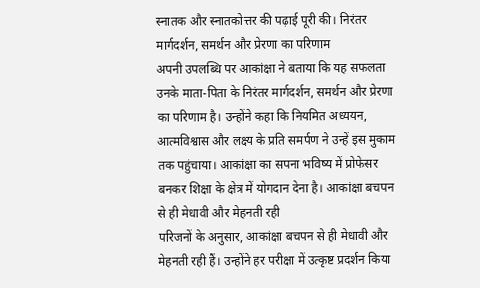स्नातक और स्नातकोत्तर की पढ़ाई पूरी की। निरंतर मार्गदर्शन, समर्थन और प्रेरणा का परिणाम
अपनी उपलब्धि पर आकांक्षा ने बताया कि यह सफलता उनके माता-पिता के निरंतर मार्गदर्शन, समर्थन और प्रेरणा का परिणाम है। उन्होंने कहा कि नियमित अध्ययन, आत्मविश्वास और लक्ष्य के प्रति समर्पण ने उन्हें इस मुकाम तक पहुंचाया। आकांक्षा का सपना भविष्य में प्रोफेसर बनकर शिक्षा के क्षेत्र में योगदान देना है। आकांक्षा बचपन से ही मेधावी और मेहनती रही
परिजनों के अनुसार, आकांक्षा बचपन से ही मेधावी और मेहनती रही हैं। उन्होंने हर परीक्षा में उत्कृष्ट प्रदर्शन किया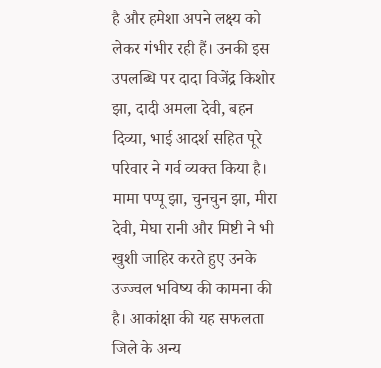है और हमेशा अपने लक्ष्य को लेकर गंभीर रही हैं। उनकी इस उपलब्धि पर दादा विजेंद्र किशोर झा, दादी अमला देवी, बहन दिव्या, भाई आदर्श सहित पूरे परिवार ने गर्व व्यक्त किया है। मामा पप्पू झा, चुनचुन झा, मीरा देवी, मेघा रानी और मिष्टी ने भी खुशी जाहिर करते हुए उनके उज्ज्वल भविष्य की कामना की है। आकांक्षा की यह सफलता जिले के अन्य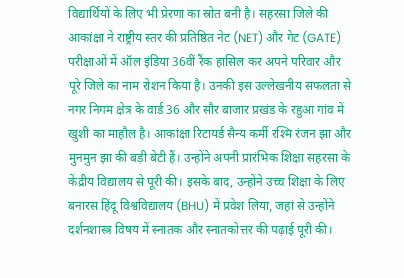विद्यार्थियों के लिए भी प्रेरणा का स्रोत बनी है। सहरसा जिले की आकांक्षा ने राष्ट्रीय स्तर की प्रतिष्ठित नेट (NET) और गेट (GATE) परीक्षाओं में ऑल इंडिया 36वीं रैंक हासिल कर अपने परिवार और पूरे जिले का नाम रोशन किया है। उनकी इस उल्लेखनीय सफलता से नगर निगम क्षेत्र के वार्ड 36 और सौर बाजार प्रखंड के रहुआ गांव में खुशी का माहौल है। आकांक्षा रिटायर्ड सैन्य कर्मी रश्मि रंजन झा और मुनमुन झा की बड़ी बेटी हैं। उन्होंने अपनी प्रारंभिक शिक्षा सहरसा के केंद्रीय विद्यालय से पूरी की। इसके बाद, उन्होंने उच्च शिक्षा के लिए बनारस हिंदू विश्वविद्यालय (BHU) में प्रवेश लिया, जहां से उन्होंने दर्शनशास्त्र विषय में स्नातक और स्नातकोत्तर की पढ़ाई पूरी की।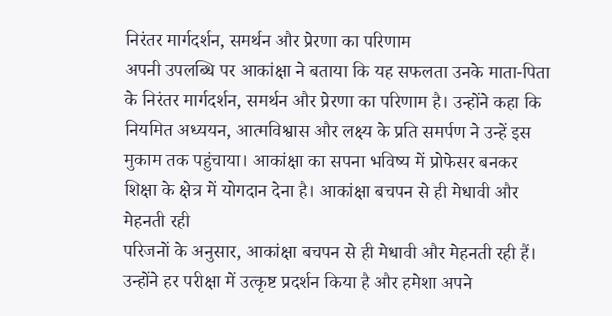निरंतर मार्गदर्शन, समर्थन और प्रेरणा का परिणाम
अपनी उपलब्धि पर आकांक्षा ने बताया कि यह सफलता उनके माता-पिता के निरंतर मार्गदर्शन, समर्थन और प्रेरणा का परिणाम है। उन्होंने कहा कि नियमित अध्ययन, आत्मविश्वास और लक्ष्य के प्रति समर्पण ने उन्हें इस मुकाम तक पहुंचाया। आकांक्षा का सपना भविष्य में प्रोफेसर बनकर शिक्षा के क्षेत्र में योगदान देना है। आकांक्षा बचपन से ही मेधावी और मेहनती रही
परिजनों के अनुसार, आकांक्षा बचपन से ही मेधावी और मेहनती रही हैं। उन्होंने हर परीक्षा में उत्कृष्ट प्रदर्शन किया है और हमेशा अपने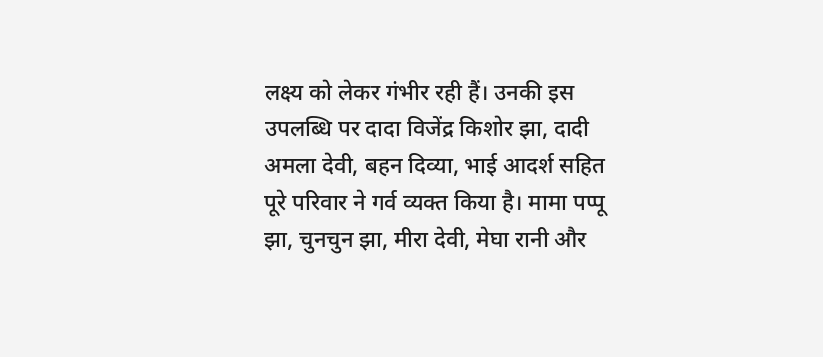लक्ष्य को लेकर गंभीर रही हैं। उनकी इस उपलब्धि पर दादा विजेंद्र किशोर झा, दादी अमला देवी, बहन दिव्या, भाई आदर्श सहित पूरे परिवार ने गर्व व्यक्त किया है। मामा पप्पू झा, चुनचुन झा, मीरा देवी, मेघा रानी और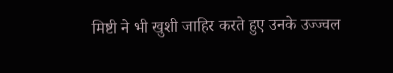मिष्टी ने भी खुशी जाहिर करते हुए उनके उज्ज्वल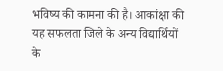भविष्य की कामना की है। आकांक्षा की यह सफलता जिले के अन्य विद्यार्थियों के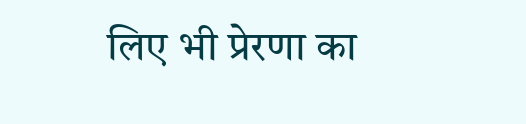लिए भी प्रेरणा का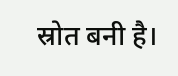स्रोत बनी है।